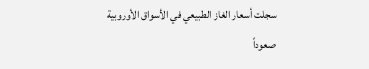سجلت أسعار الغاز الطبيعي في الأسواق الأوروبية
صعوداً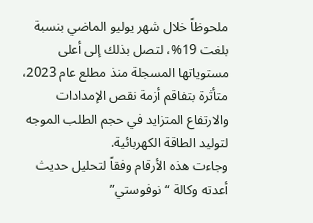ملحوظاً خلال شهر يوليو الماضي بنسبة بلغت 19%، لتصل بذلك إلى أعلى مستوياتها المسجلة منذ مطلع عام 2023، متأثرة بتفاقم أزمة نقص الإمدادات والارتفاع المتزايد في حجم الطلب الموجه لتوليد الطاقة الكهربائية.
وجاءت هذه الأرقام وفقاً لتحليل حديث أعدته وكالة “نوفوستي”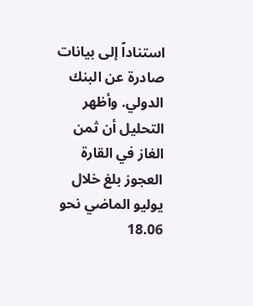استناداً إلى بيانات صادرة عن البنك الدولي. وأظهر التحليل أن ثمن الغاز في القارة العجوز بلغ خلال يوليو الماضي نحو 18.06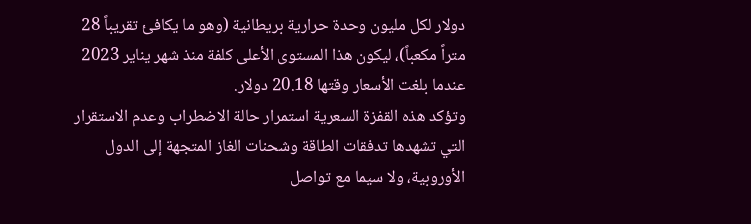دولار لكل مليون وحدة حرارية بريطانية (وهو ما يكافئ تقريباً 28 متراً مكعباً)، ليكون هذا المستوى الأعلى كلفة منذ شهر يناير 2023 عندما بلغت الأسعار وقتها 20.18 دولار.
وتؤكد هذه القفزة السعرية استمرار حالة الاضطراب وعدم الاستقرار التي تشهدها تدفقات الطاقة وشحنات الغاز المتجهة إلى الدول الأوروبية، ولا سيما مع تواصل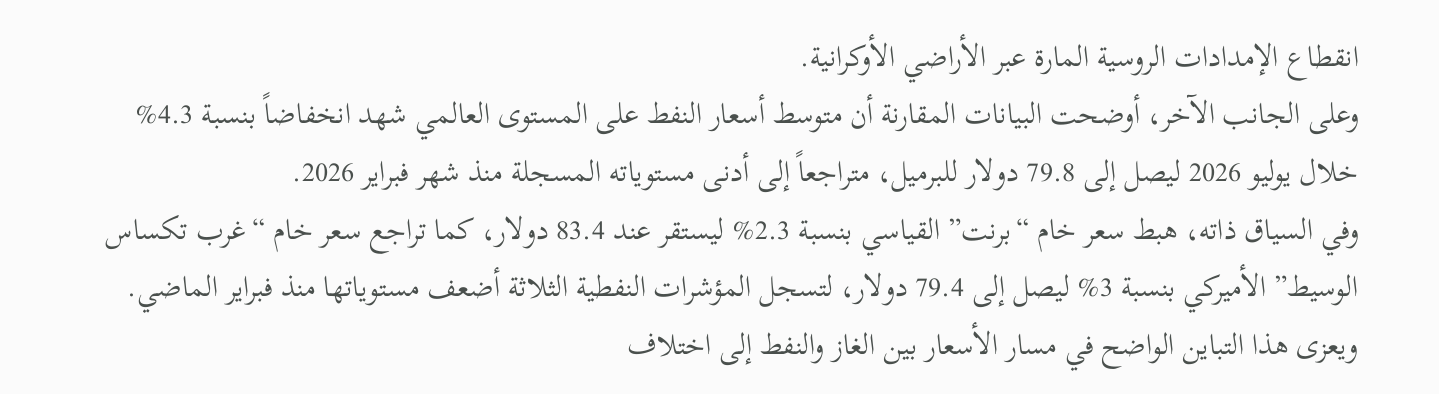انقطاع الإمدادات الروسية المارة عبر الأراضي الأوكرانية.
وعلى الجانب الآخر، أوضحت البيانات المقارنة أن متوسط أسعار النفط على المستوى العالمي شهد انخفاضاً بنسبة 4.3% خلال يوليو 2026 ليصل إلى 79.8 دولار للبرميل، متراجعاً إلى أدنى مستوياته المسجلة منذ شهر فبراير 2026.
وفي السياق ذاته، هبط سعر خام “برنت” القياسي بنسبة 2.3% ليستقر عند 83.4 دولار، كما تراجع سعر خام “غرب تكساس الوسيط” الأميركي بنسبة 3% ليصل إلى 79.4 دولار، لتسجل المؤشرات النفطية الثلاثة أضعف مستوياتها منذ فبراير الماضي.
ويعزى هذا التباين الواضح في مسار الأسعار بين الغاز والنفط إلى اختلاف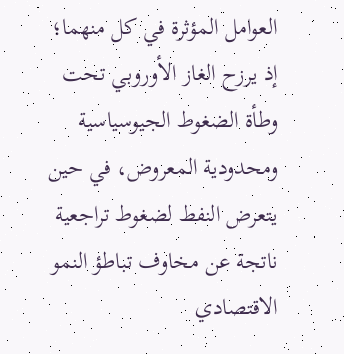العوامل المؤثرة في كل منهما؛ إذ يرزح الغاز الأوروبي تحت وطأة الضغوط الجيوسياسية ومحدودية المعروض، في حين يتعرض النفط لضغوط تراجعية ناتجة عن مخاوف تباطؤ النمو الاقتصادي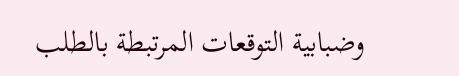وضبابية التوقعات المرتبطة بالطلب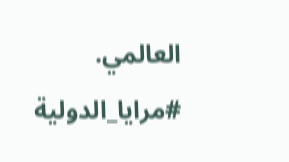العالمي.
#مرايا_الدولية